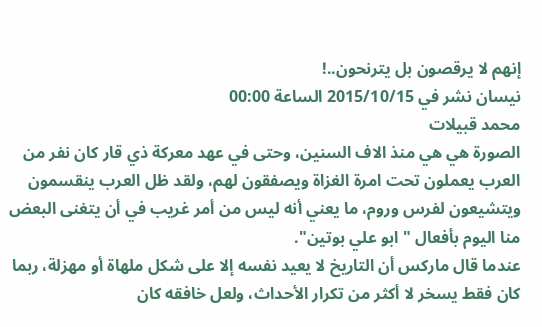إنهم لا يرقصون بل يترنحون..!
نيسان نشر في 2015/10/15 الساعة 00:00
محمد قبيلات
الصورة هي هي منذ الاف السنين، وحتى في عهد معركة ذي قار كان نفر من العرب يعملون تحت امرة الغزاة ويصفقون لهم، ولقد ظل العرب ينقسمون ويتشيعون لفرس وروم، ما يعني أنه ليس من أمر غريب في أن يتغنى البعض منا اليوم بأفعال " ابو علي بوتين".
عندما قال ماركس أن التاريخ لا يعيد نفسه إلا على شكل ملهاة أو مهزلة، ربما كان فقط يسخر لا أكثر من تكرار الأحداث، ولعل خافقه كان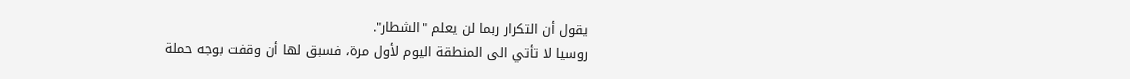يقول أن التكرار ربما لن يعلم "الشطار".
روسيا لا تأتي الى المنطقة اليوم لأول مرة، فسبق لها أن وقفت بوجه حملة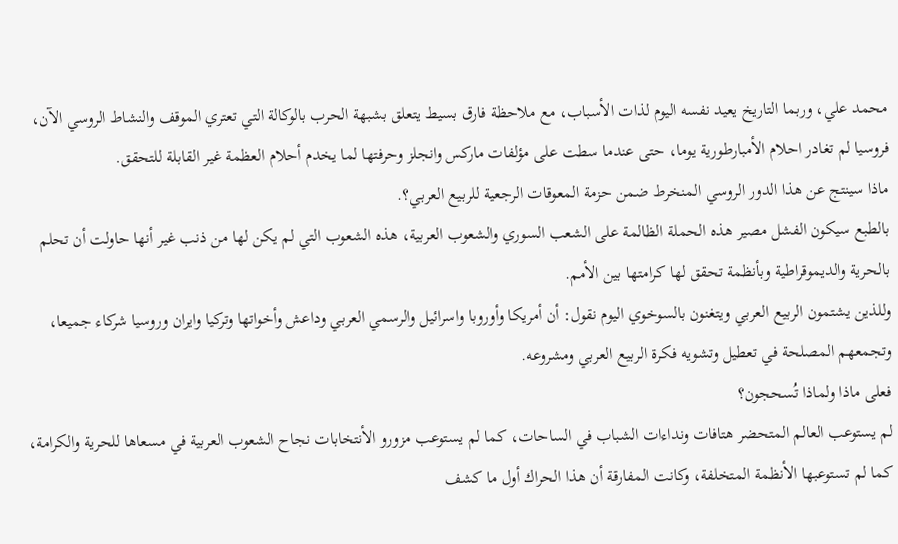محمد علي، وربما التاريخ يعيد نفسه اليوم لذات الأسباب، مع ملاحظة فارق بسيط يتعلق بشبهة الحرب بالوكالة التي تعتري الموقف والنشاط الروسي الآن، فروسيا لم تغادر احلام الأمبارطورية يوما، حتى عندما سطت على مؤلفات ماركس وانجلز وحرفتها لما يخدم أحلام العظمة غير القابلة للتحقق.
ماذا سينتج عن هذا الدور الروسي المنخرط ضمن حزمة المعوقات الرجعية للربيع العربي؟.
بالطبع سيكون الفشل مصير هذه الحملة الظالمة على الشعب السوري والشعوب العربية، هذه الشعوب التي لم يكن لها من ذنب غير أنها حاولت أن تحلم بالحرية والديموقراطية وبأنظمة تحقق لها كرامتها بين الأمم.
وللذين يشتمون الربيع العربي ويتغنون بالسوخوي اليوم نقول: أن أمريكا وأوروبا واسرائيل والرسمي العربي وداعش وأخواتها وتركيا وايران وروسيا شركاء جميعا، وتجمعهم المصلحة في تعطيل وتشويه فكرة الربيع العربي ومشروعه.
فعلى ماذا ولماذا تُسحجون؟
لم يستوعب العالم المتحضر هتافات ونداءات الشباب في الساحات، كما لم يستوعب مزورو الأنتخابات نجاح الشعوب العربية في مسعاها للحرية والكرامة، كما لم تستوعبها الأنظمة المتخلفة، وكانت المفارقة أن هذا الحراك أول ما كشف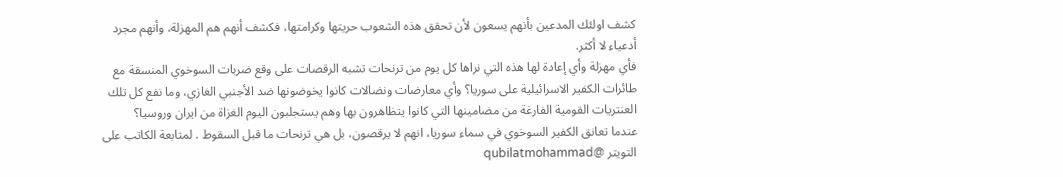كشف اولئك المدعين بأنهم يسعون لأن تحقق هذه الشعوب حريتها وكرامتها، فكشف أنهم هم المهزلة، وأنهم مجرد أدعياء لا أكثر.
فأي مهزلة وأي إعادة لها هذه التي نراها كل يوم من ترنحات تشبه الرقصات على وقع ضربات السوخوي المنسقة مع طائرات الكفير الاسرائيلية على سوريا؟ وأي معارضات ونضالات كانوا يخوضونها ضد الأجنبي الغازي، وما نفع كل تلك العنتريات القومية الفارغة من مضامينها التي كانوا يتظاهرون بها وهم يستجلبون اليوم الغزاة من ايران وروسيا؟
عندما تعانق الكفير السوخوي في سماء سوريا، انهم لا يرقصون، بل هي ترنحات ما قبل السقوط . لمتابعة الكاتب على التويتر @qubilatmohammad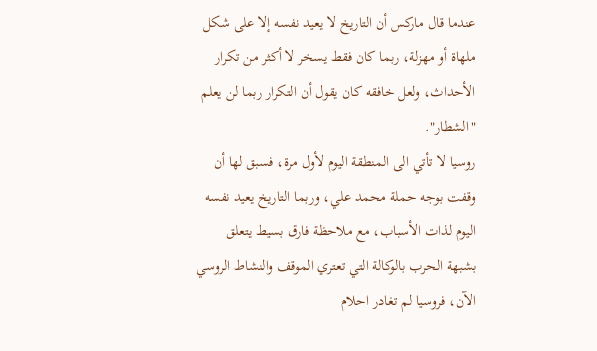عندما قال ماركس أن التاريخ لا يعيد نفسه إلا على شكل ملهاة أو مهزلة، ربما كان فقط يسخر لا أكثر من تكرار الأحداث، ولعل خافقه كان يقول أن التكرار ربما لن يعلم "الشطار".
روسيا لا تأتي الى المنطقة اليوم لأول مرة، فسبق لها أن وقفت بوجه حملة محمد علي، وربما التاريخ يعيد نفسه اليوم لذات الأسباب، مع ملاحظة فارق بسيط يتعلق بشبهة الحرب بالوكالة التي تعتري الموقف والنشاط الروسي الآن، فروسيا لم تغادر احلام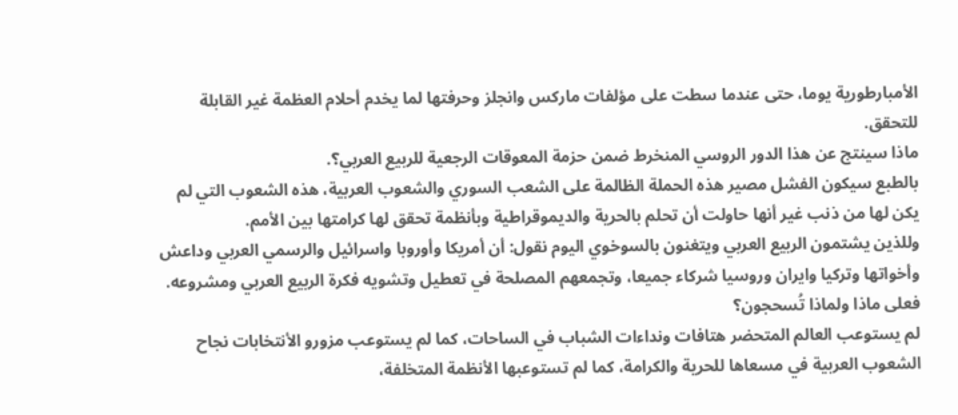الأمبارطورية يوما، حتى عندما سطت على مؤلفات ماركس وانجلز وحرفتها لما يخدم أحلام العظمة غير القابلة للتحقق.
ماذا سينتج عن هذا الدور الروسي المنخرط ضمن حزمة المعوقات الرجعية للربيع العربي؟.
بالطبع سيكون الفشل مصير هذه الحملة الظالمة على الشعب السوري والشعوب العربية، هذه الشعوب التي لم يكن لها من ذنب غير أنها حاولت أن تحلم بالحرية والديموقراطية وبأنظمة تحقق لها كرامتها بين الأمم.
وللذين يشتمون الربيع العربي ويتغنون بالسوخوي اليوم نقول: أن أمريكا وأوروبا واسرائيل والرسمي العربي وداعش وأخواتها وتركيا وايران وروسيا شركاء جميعا، وتجمعهم المصلحة في تعطيل وتشويه فكرة الربيع العربي ومشروعه.
فعلى ماذا ولماذا تُسحجون؟
لم يستوعب العالم المتحضر هتافات ونداءات الشباب في الساحات، كما لم يستوعب مزورو الأنتخابات نجاح الشعوب العربية في مسعاها للحرية والكرامة، كما لم تستوعبها الأنظمة المتخلفة،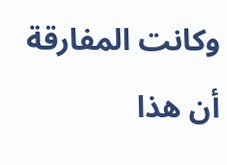وكانت المفارقة أن هذا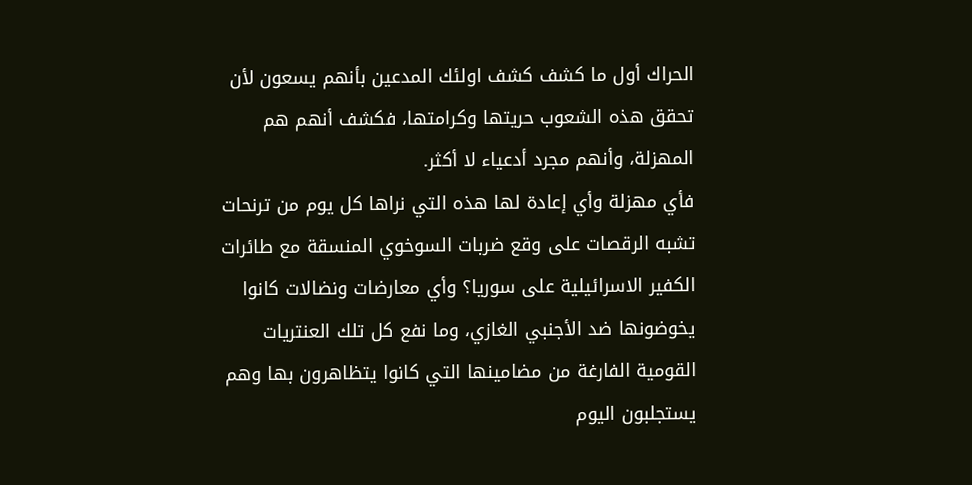الحراك أول ما كشف كشف اولئك المدعين بأنهم يسعون لأن تحقق هذه الشعوب حريتها وكرامتها، فكشف أنهم هم المهزلة، وأنهم مجرد أدعياء لا أكثر.
فأي مهزلة وأي إعادة لها هذه التي نراها كل يوم من ترنحات تشبه الرقصات على وقع ضربات السوخوي المنسقة مع طائرات الكفير الاسرائيلية على سوريا؟ وأي معارضات ونضالات كانوا يخوضونها ضد الأجنبي الغازي، وما نفع كل تلك العنتريات القومية الفارغة من مضامينها التي كانوا يتظاهرون بها وهم يستجلبون اليوم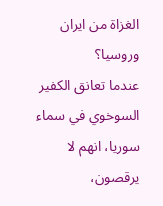الغزاة من ايران وروسيا؟
عندما تعانق الكفير السوخوي في سماء سوريا، انهم لا يرقصون،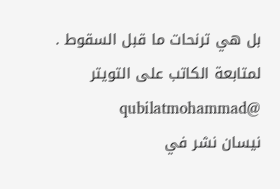بل هي ترنحات ما قبل السقوط . لمتابعة الكاتب على التويتر @qubilatmohammad
نيسان نشر في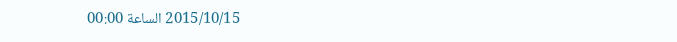2015/10/15 الساعة 00:00